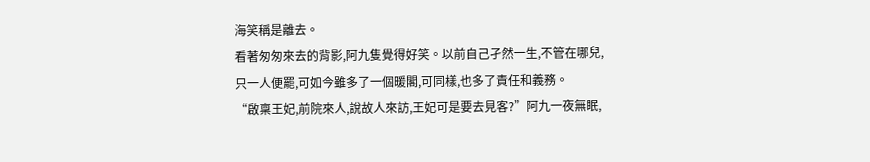海笑稱是離去。
看著匆匆來去的背影,阿九隻覺得好笑。以前自己孑然一生,不管在哪兒,只一人便罷,可如今雖多了一個暖閣,可同樣,也多了責任和義務。
“啟稟王妃,前院來人,說故人來訪,王妃可是要去見客?”阿九一夜無眠,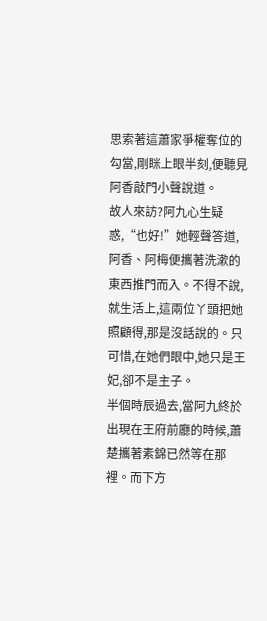思索著這蕭家爭權奪位的勾當,剛眯上眼半刻,便聽見阿香敲門小聲說道。
故人來訪?阿九心生疑惑,“也好!”她輕聲答道,阿香、阿梅便攜著洗漱的東西推門而入。不得不說,就生活上,這兩位丫頭把她照顧得,那是沒話說的。只可惜,在她們眼中,她只是王妃,卻不是主子。
半個時辰過去,當阿九終於出現在王府前廳的時候,蕭楚攜著素錦已然等在那裡。而下方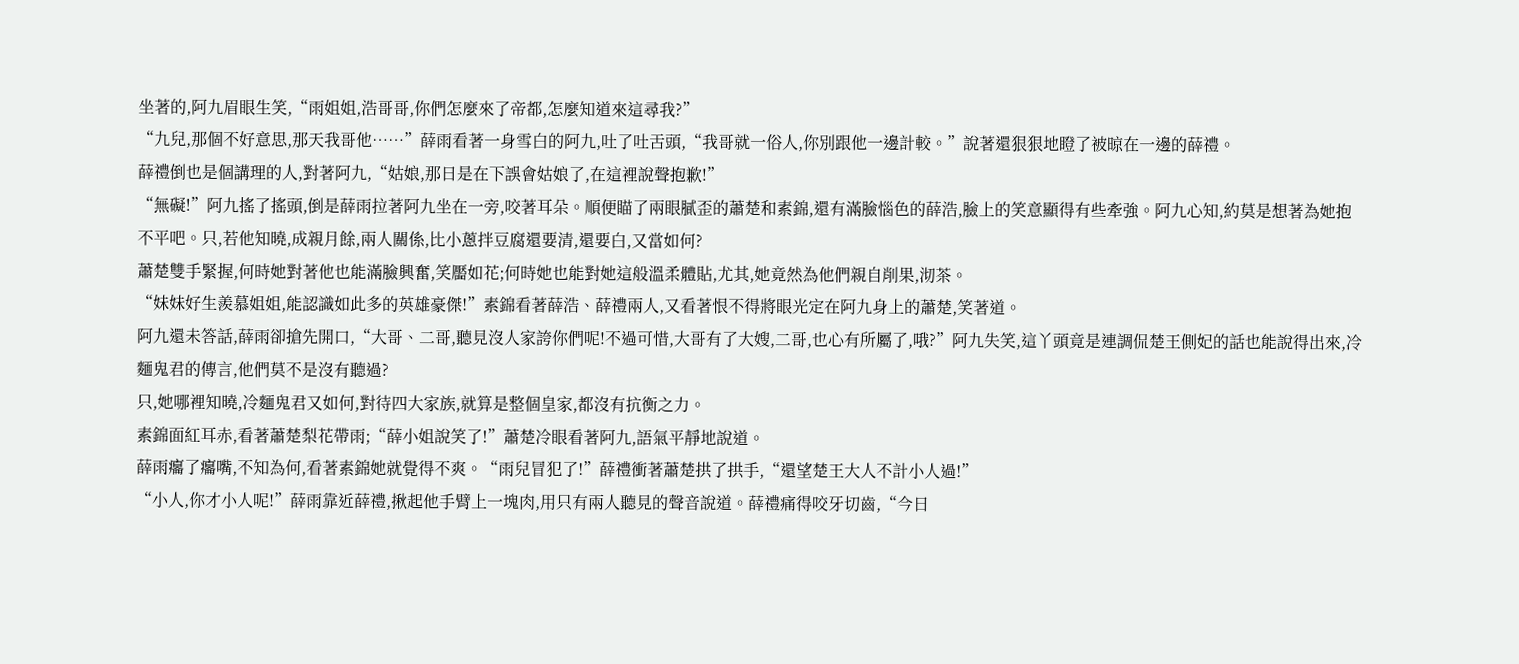坐著的,阿九眉眼生笑,“雨姐姐,浩哥哥,你們怎麼來了帝都,怎麼知道來這尋我?”
“九兒,那個不好意思,那天我哥他……”薛雨看著一身雪白的阿九,吐了吐舌頭,“我哥就一俗人,你別跟他一邊計較。”說著還狠狠地瞪了被晾在一邊的薛禮。
薛禮倒也是個講理的人,對著阿九,“姑娘,那日是在下誤會姑娘了,在這裡說聲抱歉!”
“無礙!”阿九搖了搖頭,倒是薛雨拉著阿九坐在一旁,咬著耳朵。順便瞄了兩眼膩歪的蕭楚和素錦,還有滿臉惱色的薛浩,臉上的笑意顯得有些牽強。阿九心知,約莫是想著為她抱不平吧。只,若他知曉,成親月餘,兩人關係,比小蔥拌豆腐還要清,還要白,又當如何?
蕭楚雙手緊握,何時她對著他也能滿臉興奮,笑靨如花;何時她也能對她這般溫柔體貼,尤其,她竟然為他們親自削果,沏茶。
“妹妹好生羨慕姐姐,能認識如此多的英雄豪傑!”素錦看著薛浩、薛禮兩人,又看著恨不得將眼光定在阿九身上的蕭楚,笑著道。
阿九還未答話,薛雨卻搶先開口,“大哥、二哥,聽見沒人家誇你們呢!不過可惜,大哥有了大嫂,二哥,也心有所屬了,哦?”阿九失笑,這丫頭竟是連調侃楚王側妃的話也能說得出來,冷麵鬼君的傳言,他們莫不是沒有聽過?
只,她哪裡知曉,冷麵鬼君又如何,對待四大家族,就算是整個皇家,都沒有抗衡之力。
素錦面紅耳赤,看著蕭楚梨花帶雨;“薛小姐說笑了!”蕭楚冷眼看著阿九,語氣平靜地說道。
薛雨癟了癟嘴,不知為何,看著素錦她就覺得不爽。“雨兒冒犯了!”薛禮衝著蕭楚拱了拱手,“還望楚王大人不計小人過!”
“小人,你才小人呢!”薛雨靠近薛禮,揪起他手臂上一塊肉,用只有兩人聽見的聲音說道。薛禮痛得咬牙切齒,“今日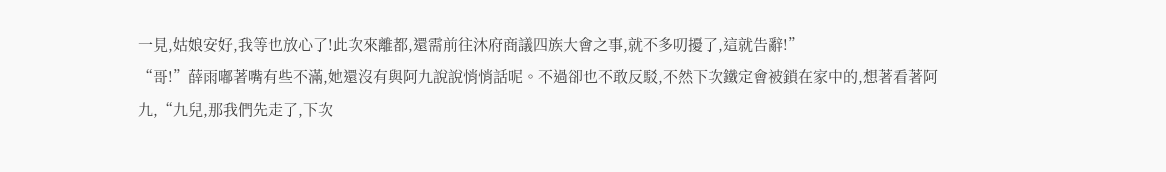一見,姑娘安好,我等也放心了!此次來離都,還需前往沐府商議四族大會之事,就不多叨擾了,這就告辭!”
“哥!”薛雨嘟著嘴有些不滿,她還沒有與阿九說說悄悄話呢。不過卻也不敢反駁,不然下次鐵定會被鎖在家中的,想著看著阿九,“九兒,那我們先走了,下次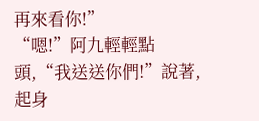再來看你!”
“嗯!”阿九輕輕點頭,“我送送你們!”說著,起身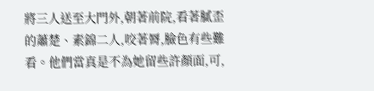將三人送至大門外,朝著前院,看著膩歪的蕭楚、素錦二人,咬著脣,臉色有些難看。他們當真是不為她留些許顏面,可,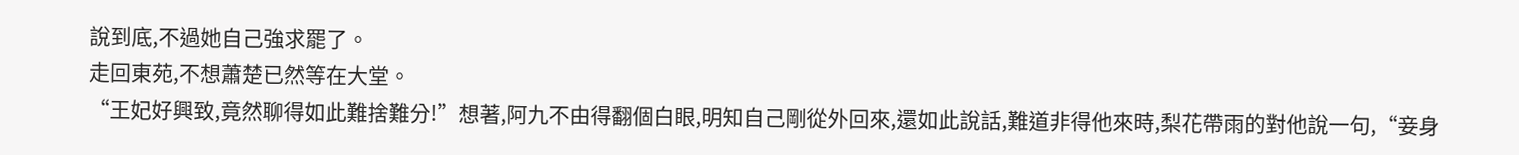說到底,不過她自己強求罷了。
走回東苑,不想蕭楚已然等在大堂。
“王妃好興致,竟然聊得如此難捨難分!”想著,阿九不由得翻個白眼,明知自己剛從外回來,還如此說話,難道非得他來時,梨花帶雨的對他說一句,“妾身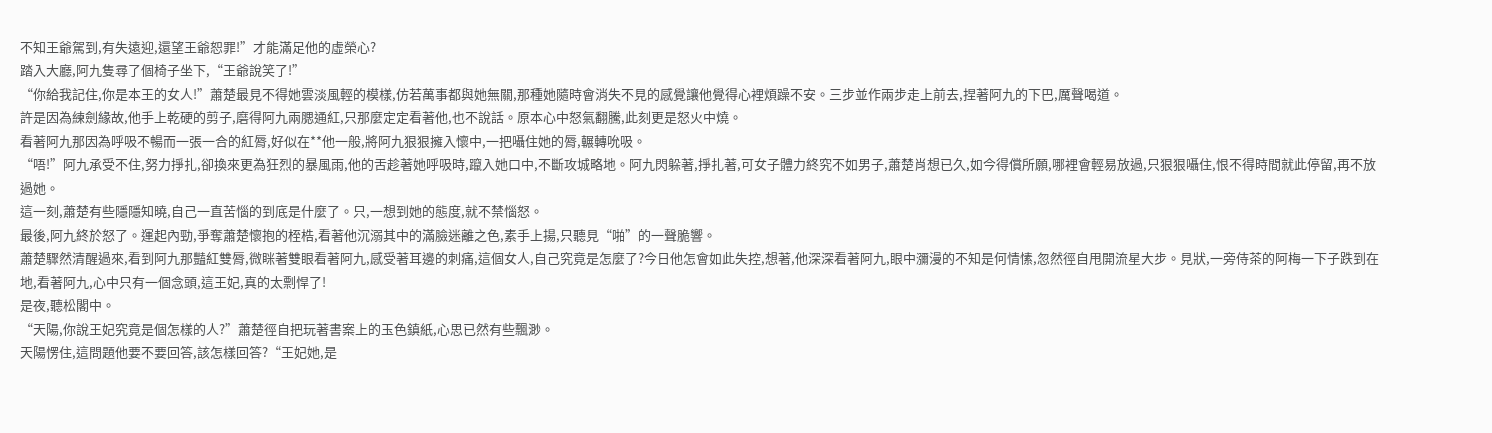不知王爺駕到,有失遠迎,還望王爺恕罪!”才能滿足他的虛榮心?
踏入大廳,阿九隻尋了個椅子坐下,“王爺說笑了!”
“你給我記住,你是本王的女人!”蕭楚最見不得她雲淡風輕的模樣,仿若萬事都與她無關,那種她隨時會消失不見的感覺讓他覺得心裡煩躁不安。三步並作兩步走上前去,捏著阿九的下巴,厲聲喝道。
許是因為練劍緣故,他手上乾硬的剪子,磨得阿九兩腮通紅,只那麼定定看著他,也不說話。原本心中怒氣翻騰,此刻更是怒火中燒。
看著阿九那因為呼吸不暢而一張一合的紅脣,好似在**他一般,將阿九狠狠擁入懷中,一把囁住她的脣,輾轉吮吸。
“唔!”阿九承受不住,努力掙扎,卻換來更為狂烈的暴風雨,他的舌趁著她呼吸時,躥入她口中,不斷攻城略地。阿九閃躲著,掙扎著,可女子體力終究不如男子,蕭楚肖想已久,如今得償所願,哪裡會輕易放過,只狠狠囁住,恨不得時間就此停留,再不放過她。
這一刻,蕭楚有些隱隱知曉,自己一直苦惱的到底是什麼了。只,一想到她的態度,就不禁惱怒。
最後,阿九終於怒了。運起內勁,爭奪蕭楚懷抱的桎梏,看著他沉溺其中的滿臉迷離之色,素手上揚,只聽見“啪”的一聲脆響。
蕭楚驟然清醒過來,看到阿九那豔紅雙脣,微眯著雙眼看著阿九,感受著耳邊的刺痛,這個女人,自己究竟是怎麼了?今日他怎會如此失控,想著,他深深看著阿九,眼中瀰漫的不知是何情愫,忽然徑自甩開流星大步。見狀,一旁侍茶的阿梅一下子跌到在地,看著阿九,心中只有一個念頭,這王妃,真的太剽悍了!
是夜,聽松閣中。
“天陽,你說王妃究竟是個怎樣的人?”蕭楚徑自把玩著書案上的玉色鎮紙,心思已然有些飄渺。
天陽愣住,這問題他要不要回答,該怎樣回答?“王妃她,是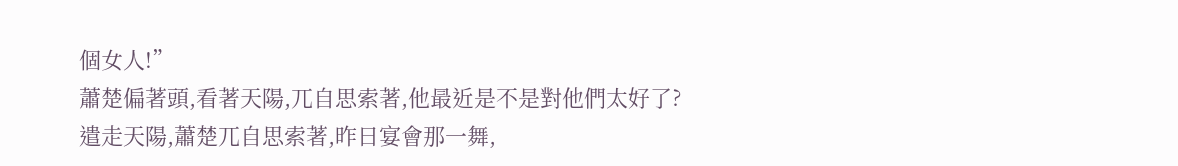個女人!”
蕭楚偏著頭,看著天陽,兀自思索著,他最近是不是對他們太好了?
遣走天陽,蕭楚兀自思索著,昨日宴會那一舞,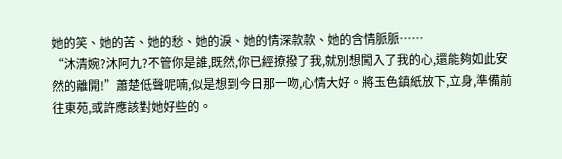她的笑、她的苦、她的愁、她的淚、她的情深款款、她的含情脈脈……
“沐清婉?沐阿九?不管你是誰,既然,你已經撩撥了我,就別想闖入了我的心,還能夠如此安然的離開!”蕭楚低聲呢喃,似是想到今日那一吻,心情大好。將玉色鎮紙放下,立身,準備前往東苑,或許應該對她好些的。